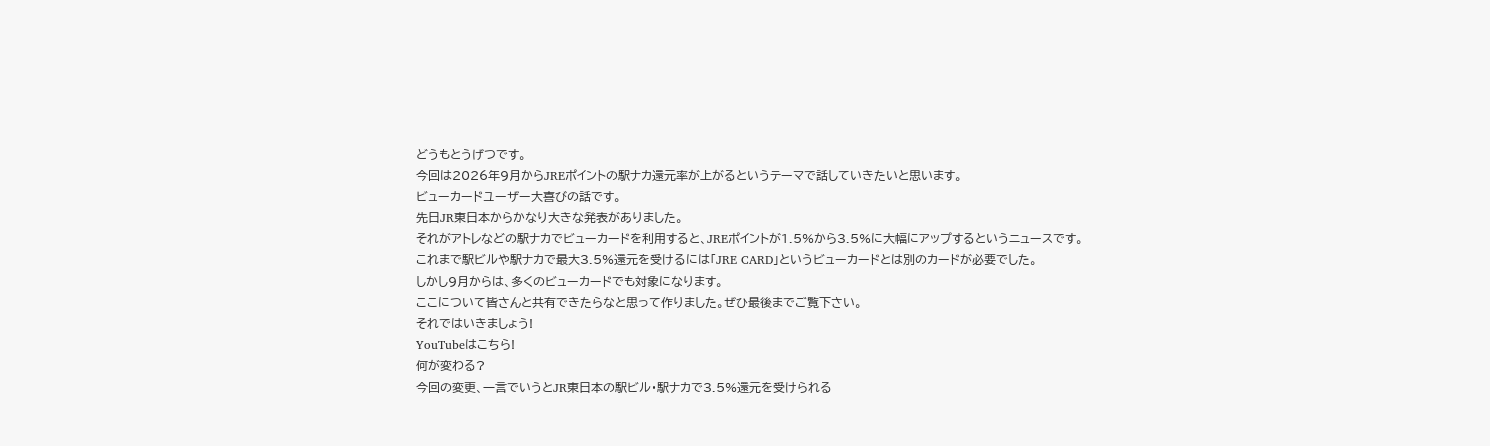どうもとうげつです。
今回は2026年9月からJREポイントの駅ナカ還元率が上がるというテーマで話していきたいと思います。
ビューカードユーザー大喜びの話です。
先日JR東日本からかなり大きな発表がありました。
それがアトレなどの駅ナカでビューカードを利用すると、JREポイントが1.5%から3.5%に大幅にアップするというニュースです。
これまで駅ビルや駅ナカで最大3.5%還元を受けるには「JRE CARD」というビューカードとは別のカードが必要でした。
しかし9月からは、多くのビューカードでも対象になります。
ここについて皆さんと共有できたらなと思って作りました。ぜひ最後までご覧下さい。
それではいきましょう!
YouTubeはこちら!
何が変わる?
今回の変更、一言でいうとJR東日本の駅ビル・駅ナカで3.5%還元を受けられる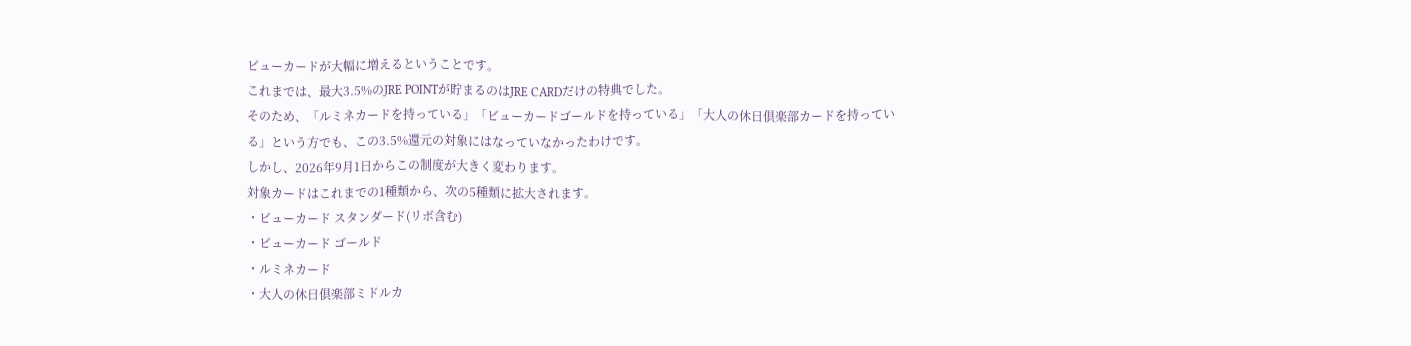ビューカードが大幅に増えるということです。
これまでは、最大3.5%のJRE POINTが貯まるのはJRE CARDだけの特典でした。
そのため、「ルミネカードを持っている」「ビューカードゴールドを持っている」「大人の休日倶楽部カードを持っている」という方でも、この3.5%還元の対象にはなっていなかったわけです。
しかし、2026年9月1日からこの制度が大きく変わります。
対象カードはこれまでの1種類から、次の5種類に拡大されます。
・ビューカード スタンダード(リボ含む)
・ビューカード ゴールド
・ルミネカード
・大人の休日倶楽部ミドルカ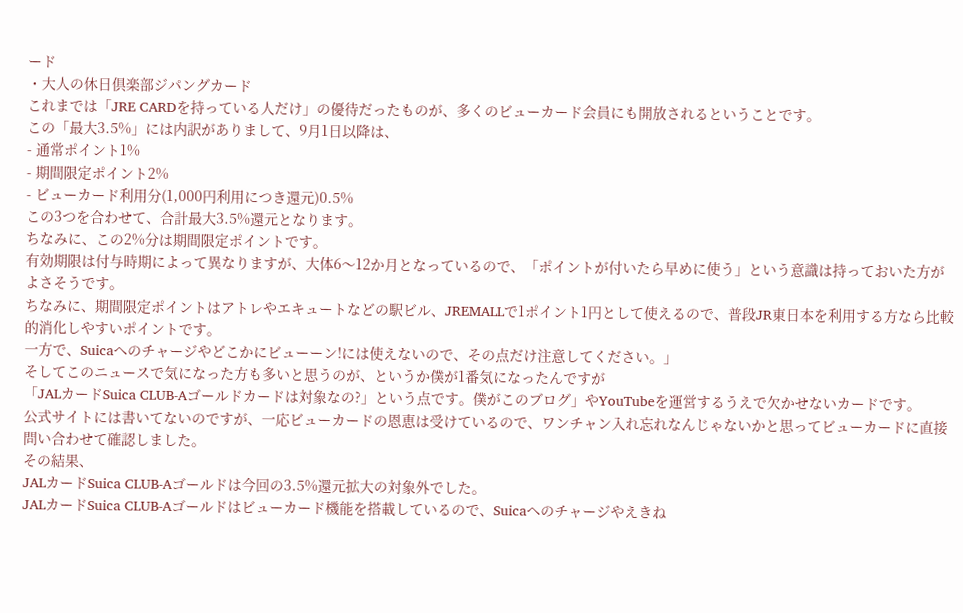ード
・大人の休日倶楽部ジパングカード
これまでは「JRE CARDを持っている人だけ」の優待だったものが、多くのビューカード会員にも開放されるということです。
この「最大3.5%」には内訳がありまして、9月1日以降は、
- 通常ポイント1%
- 期間限定ポイント2%
- ビューカード利用分(1,000円利用につき還元)0.5%
この3つを合わせて、合計最大3.5%還元となります。
ちなみに、この2%分は期間限定ポイントです。
有効期限は付与時期によって異なりますが、大体6〜12か月となっているので、「ポイントが付いたら早めに使う」という意識は持っておいた方がよさそうです。
ちなみに、期間限定ポイントはアトレやエキュートなどの駅ビル、JREMALLで1ポイント1円として使えるので、普段JR東日本を利用する方なら比較的消化しやすいポイントです。
一方で、Suicaへのチャージやどこかにビューーン!には使えないので、その点だけ注意してください。」
そしてこのニュースで気になった方も多いと思うのが、というか僕が1番気になったんですが
「JALカードSuica CLUB-Aゴールドカードは対象なの?」という点です。僕がこのブログ」やYouTubeを運営するうえで欠かせないカードです。
公式サイトには書いてないのですが、一応ビューカードの恩恵は受けているので、ワンチャン入れ忘れなんじゃないかと思ってビューカードに直接問い合わせて確認しました。
その結果、
JALカードSuica CLUB-Aゴールドは今回の3.5%還元拡大の対象外でした。
JALカードSuica CLUB-Aゴールドはビューカード機能を搭載しているので、Suicaへのチャージやえきね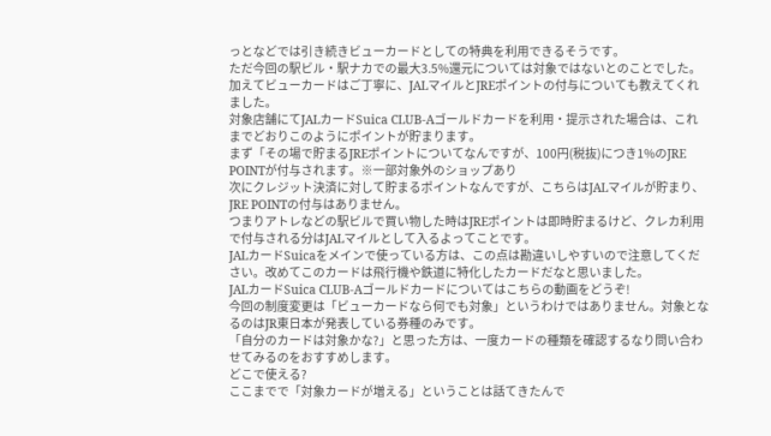っとなどでは引き続きビューカードとしての特典を利用できるそうです。
ただ今回の駅ビル・駅ナカでの最大3.5%還元については対象ではないとのことでした。
加えてビューカードはご丁寧に、JALマイルとJREポイントの付与についても教えてくれました。
対象店舗にてJALカードSuica CLUB-Aゴールドカードを利用・提示された場合は、これまでどおりこのようにポイントが貯まります。
まず「その場で貯まるJREポイントについてなんですが、100円(税抜)につき1%のJRE POINTが付与されます。※一部対象外のショップあり
次にクレジット決済に対して貯まるポイントなんですが、こちらはJALマイルが貯まり、JRE POINTの付与はありません。
つまりアトレなどの駅ビルで買い物した時はJREポイントは即時貯まるけど、クレカ利用で付与される分はJALマイルとして入るよってことです。
JALカードSuicaをメインで使っている方は、この点は勘違いしやすいので注意してください。改めてこのカードは飛行機や鉄道に特化したカードだなと思いました。
JALカードSuica CLUB-Aゴールドカードについてはこちらの動画をどうぞ!
今回の制度変更は「ビューカードなら何でも対象」というわけではありません。対象となるのはJR東日本が発表している券種のみです。
「自分のカードは対象かな?」と思った方は、一度カードの種類を確認するなり問い合わせてみるのをおすすめします。
どこで使える?
ここまでで「対象カードが増える」ということは話てきたんで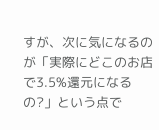すが、次に気になるのが「実際にどこのお店で3.5%還元になるの?」という点で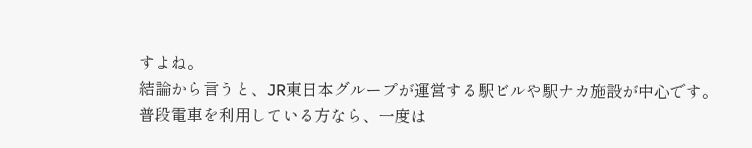すよね。
結論から言うと、JR東日本グループが運営する駅ビルや駅ナカ施設が中心です。
普段電車を利用している方なら、一度は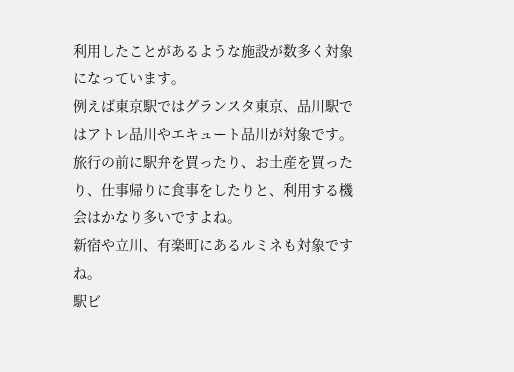利用したことがあるような施設が数多く対象になっています。
例えば東京駅ではグランスタ東京、品川駅ではアトレ品川やエキュート品川が対象です。
旅行の前に駅弁を買ったり、お土産を買ったり、仕事帰りに食事をしたりと、利用する機会はかなり多いですよね。
新宿や立川、有楽町にあるルミネも対象ですね。
駅ビ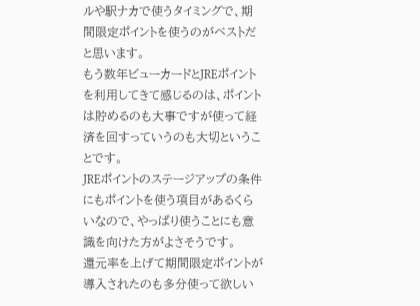ルや駅ナカで使うタイミングで、期間限定ポイントを使うのがベストだと思います。
もう数年ビューカードとJREポイントを利用してきて感じるのは、ポイントは貯めるのも大事ですが使って経済を回すっていうのも大切ということです。
JREポイントのステージアップの条件にもポイントを使う項目があるくらいなので、やっぱり使うことにも意識を向けた方がよさそうです。
還元率を上げて期間限定ポイントが導入されたのも多分使って欲しい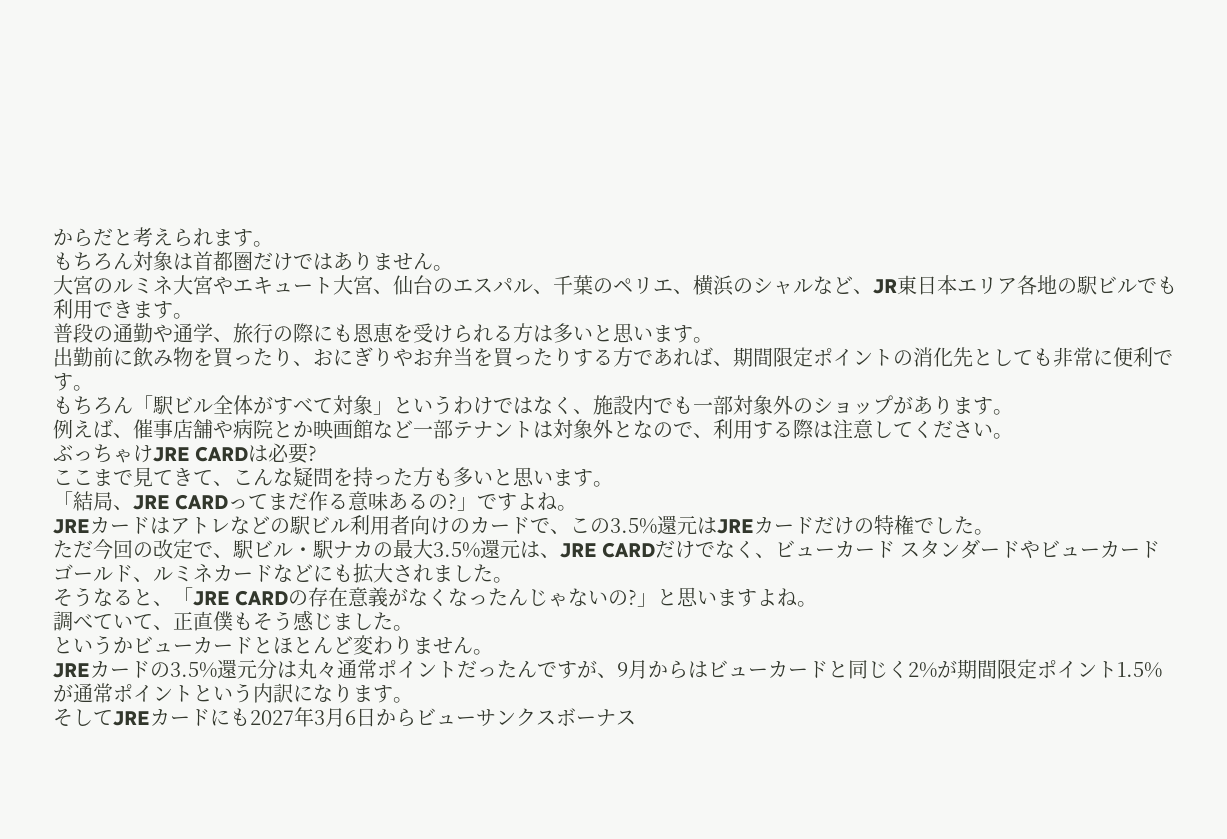からだと考えられます。
もちろん対象は首都圏だけではありません。
大宮のルミネ大宮やエキュート大宮、仙台のエスパル、千葉のペリエ、横浜のシャルなど、JR東日本エリア各地の駅ビルでも利用できます。
普段の通勤や通学、旅行の際にも恩恵を受けられる方は多いと思います。
出勤前に飲み物を買ったり、おにぎりやお弁当を買ったりする方であれば、期間限定ポイントの消化先としても非常に便利です。
もちろん「駅ビル全体がすべて対象」というわけではなく、施設内でも一部対象外のショップがあります。
例えば、催事店舗や病院とか映画館など一部テナントは対象外となので、利用する際は注意してください。
ぶっちゃけJRE CARDは必要?
ここまで見てきて、こんな疑問を持った方も多いと思います。
「結局、JRE CARDってまだ作る意味あるの?」ですよね。
JREカードはアトレなどの駅ビル利用者向けのカードで、この3.5%還元はJREカードだけの特権でした。
ただ今回の改定で、駅ビル・駅ナカの最大3.5%還元は、JRE CARDだけでなく、ビューカード スタンダードやビューカード ゴールド、ルミネカードなどにも拡大されました。
そうなると、「JRE CARDの存在意義がなくなったんじゃないの?」と思いますよね。
調べていて、正直僕もそう感じました。
というかビューカードとほとんど変わりません。
JREカードの3.5%還元分は丸々通常ポイントだったんですが、9月からはビューカードと同じく2%が期間限定ポイント1.5%が通常ポイントという内訳になります。
そしてJREカードにも2027年3月6日からビューサンクスボーナス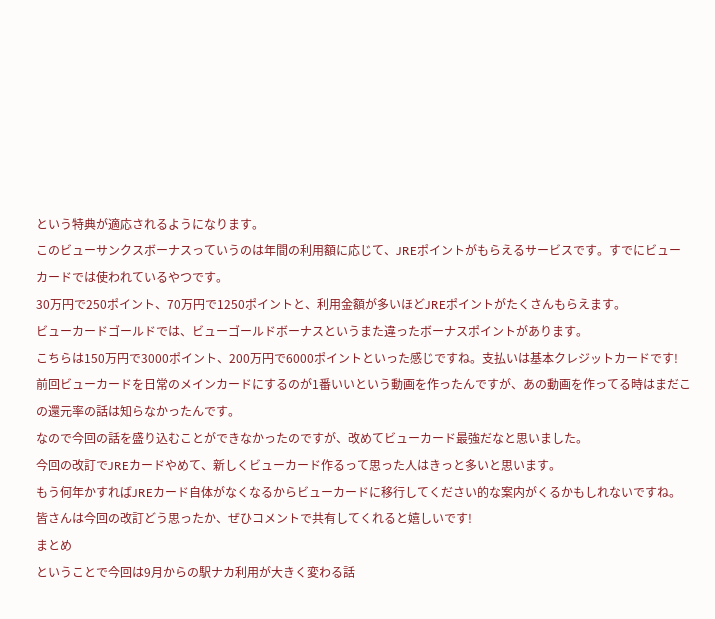という特典が適応されるようになります。
このビューサンクスボーナスっていうのは年間の利用額に応じて、JREポイントがもらえるサービスです。すでにビューカードでは使われているやつです。
30万円で250ポイント、70万円で1250ポイントと、利用金額が多いほどJREポイントがたくさんもらえます。
ビューカードゴールドでは、ビューゴールドボーナスというまた違ったボーナスポイントがあります。
こちらは150万円で3000ポイント、200万円で6000ポイントといった感じですね。支払いは基本クレジットカードです!
前回ビューカードを日常のメインカードにするのが1番いいという動画を作ったんですが、あの動画を作ってる時はまだこの還元率の話は知らなかったんです。
なので今回の話を盛り込むことができなかったのですが、改めてビューカード最強だなと思いました。
今回の改訂でJREカードやめて、新しくビューカード作るって思った人はきっと多いと思います。
もう何年かすればJREカード自体がなくなるからビューカードに移行してください的な案内がくるかもしれないですね。
皆さんは今回の改訂どう思ったか、ぜひコメントで共有してくれると嬉しいです!
まとめ
ということで今回は9月からの駅ナカ利用が大きく変わる話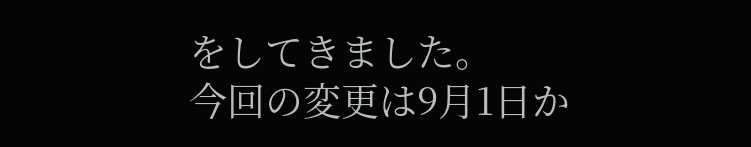をしてきました。
今回の変更は9月1日か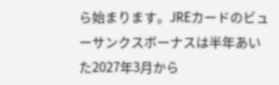ら始まります。JREカードのビューサンクスボーナスは半年あいた2027年3月から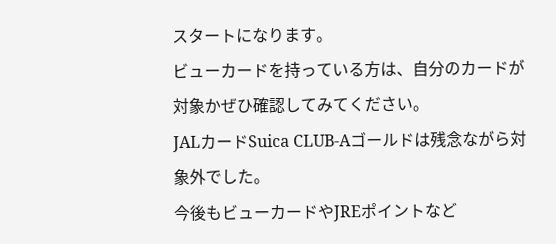スタートになります。
ビューカードを持っている方は、自分のカードが対象かぜひ確認してみてください。
JALカードSuica CLUB-Aゴールドは残念ながら対象外でした。
今後もビューカードやJREポイントなど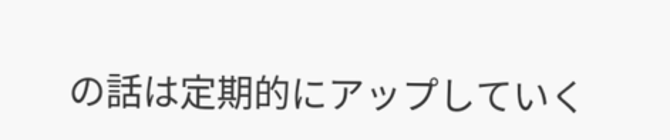の話は定期的にアップしていく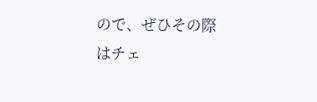ので、ぜひその際はチェ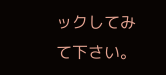ックしてみて下さい。